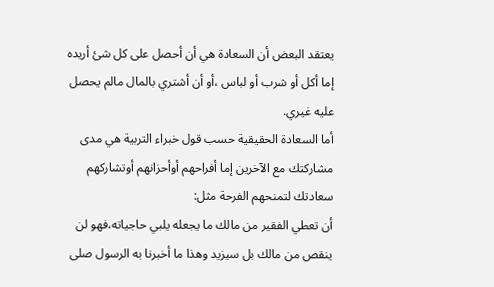يعتقد البعض أن السعادة هي أن أحصل على كل شئ أريده إما أكل أو شرب أو لباس ،أو أن أشتري بالمال مالم يحصل عليه غيري.
أما السعادة الحقيقية حسب قول خبراء التربية هي مدى مشاركتك مع الآخرين إما أفراحهم أوأحزانهم أوتشاركهم سعادتك لتمنحهم الفرحة مثل:
أن تعطي الفقير من مالك ما يجعله يلبي حاجياته،فهو لن ينقص من مالك بل سيزيد وهذا ما أخبرنا به الرسول صلى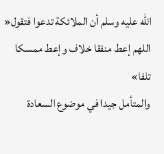الله عليه وسلم أن الملائكة تدعوا فتقول« اللهم إعط منفقا خلاف وإعط ممسكا تلفا»
والمتأمل جيدا في موضوع السعادة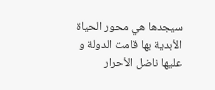سيجدها هي محور الحياة الأبدية بها قامت الدولة و عليها ناضل الأحرار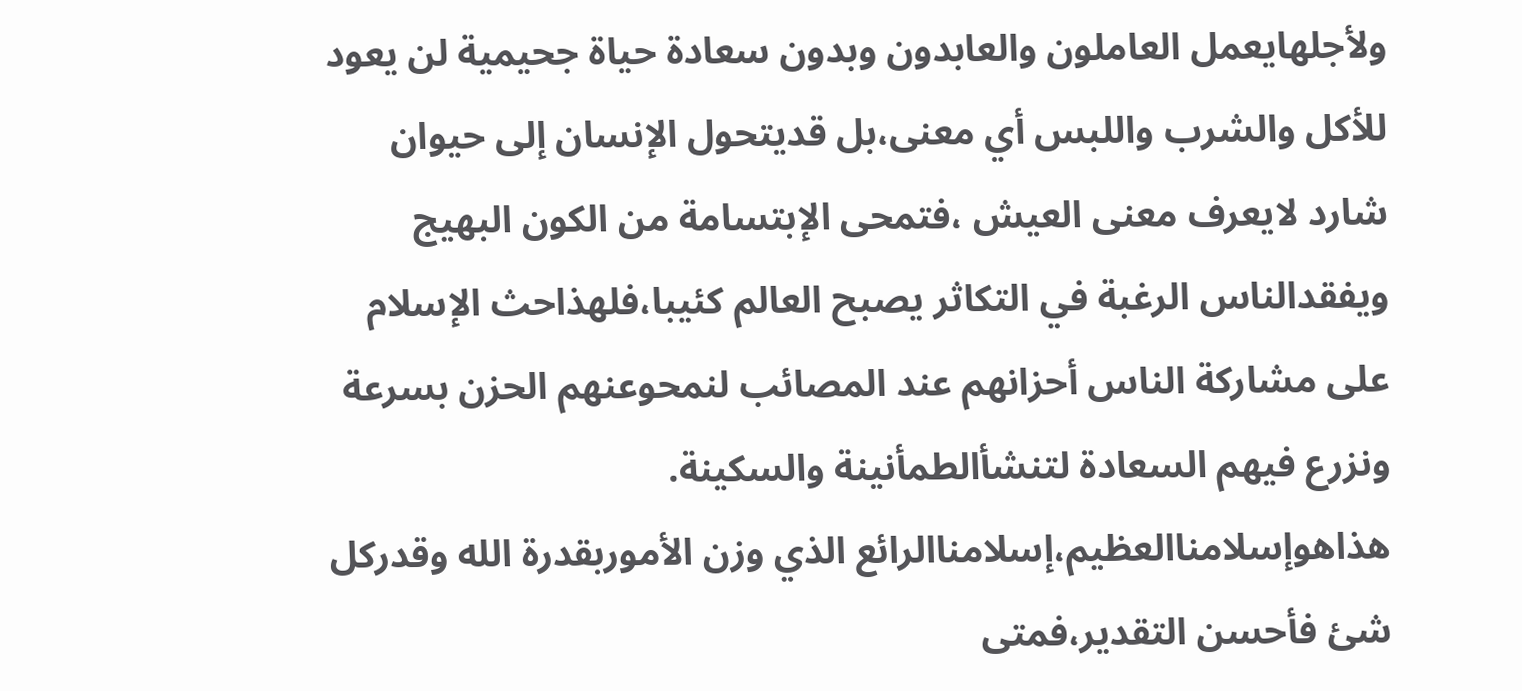ولأجلهايعمل العاملون والعابدون وبدون سعادة حياة جحيمية لن يعود للأكل والشرب واللبس أي معنى،بل قديتحول الإنسان إلى حيوان شارد لايعرف معنى العيش ،فتمحى الإبتسامة من الكون البهيج ويفقدالناس الرغبة في التكاثر يصبح العالم كئيبا،فلهذاحث الإسلام على مشاركة الناس أحزانهم عند المصائب لنمحوعنهم الحزن بسرعة ونزرع فيهم السعادة لتنشأالطمأنينة والسكينة.
هذاهوإسلامناالعظيم،إسلامناالرائع الذي وزن الأموربقدرة الله وقدركل شئ فأحسن التقدير،فمتى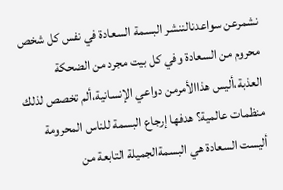نشمرعن سواعدنالننشر البسمة السعادة في نفس كل شخص محروم من السعادة وفي كل بيت مجرد من الضحكة العذبة،أليس هذاالأمرمن دواعي الإنسانية،ألم تخصص لذلك منظمات عالمية؟ هدفها إرجاع البسمة للناس المحرومة
أليست السعادة هي البسمةالجميلة التابعة من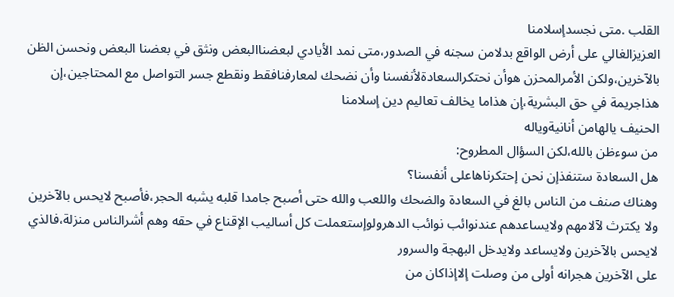القلب .متى نجسدإسلامنا
العزيزالغالي على أرض الواقع بدلامن سجنه في الصدور،متى نمد الأيادي لبعضناالبعض ونثق في بعضنا البعض ونحسن الظن بالآخرين،ولكن الأمرالمحزن هوأن نحتكرالسعادةلأنفسنا وأن نضحك لمعارفنافقط ونقطع جسر التواصل مع المحتاجين،إن هذاجريمة في حق البشرية،إن هذاما يخالف تعاليم دين إسلامنا
الحنيف يالهامن أنانيةوياله
من سوءظن بالله،لكن السؤال المطروح:
هل السعادة ستنفذإن نحن إحتكرناهاعلى أنفسنا؟
وهناك صنف من الناس بالغ في السعادة والضحك واللعب والله حتى أصبح جامدا قلبه يشبه الحجر،فأصبح لايحس بالآخرين ولا يكترث لآلامهم ولايساعدهم عندنوائب نوائب الدهرولوإستعملت كل أساليب الإقناع في حقه وهم أشرالناس منزلة،فالذي لايحس بالآخرين ولايساعد ولايدخل البهجة والسرور
على الآخرين هجرانه أولى من وصلت إلاإذاكان من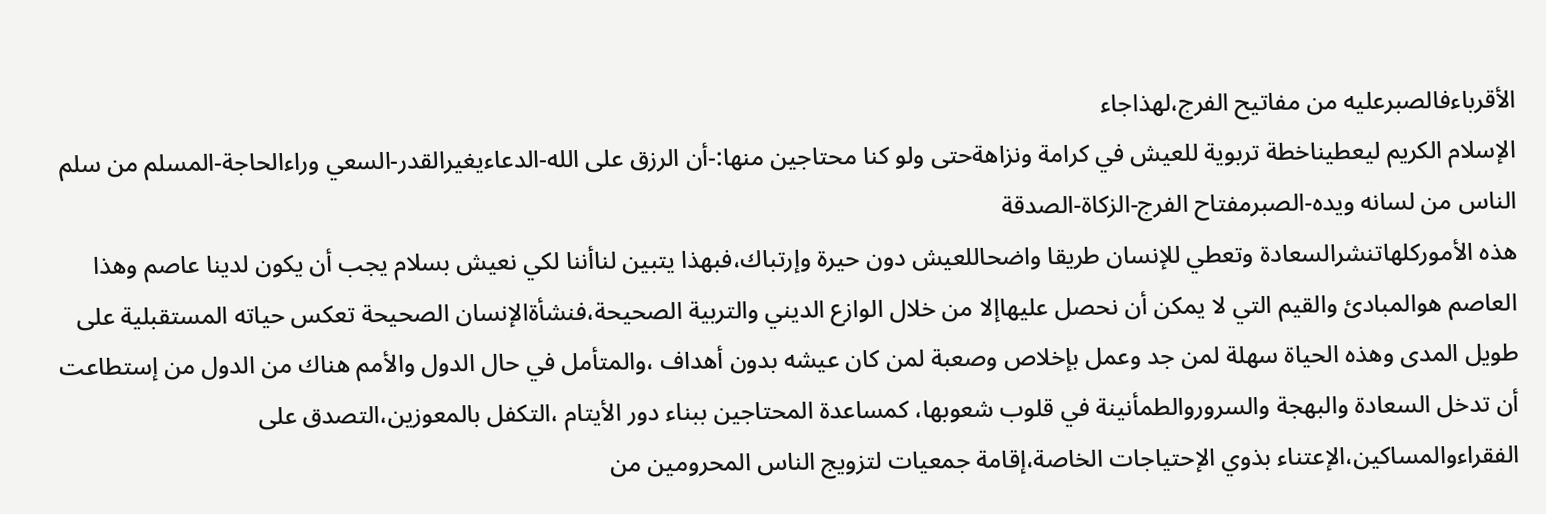الأقرباءفالصبرعليه من مفاتيح الفرج،لهذاجاء
الإسلام الكريم ليعطيناخطة تربوية للعيش في كرامة ونزاهةحتى ولو كنا محتاجين منها:-أن الرزق على الله-الدعاءيغيرالقدر-السعي وراءالحاجة-المسلم من سلم الناس من لسانه ويده-الصبرمفتاح الفرج-الزكاة-الصدقة
هذه الأموركلهاتنشرالسعادة وتعطي للإنسان طريقا واضحاللعيش دون حيرة وإرتباك،فبهذا يتبين لناأننا لكي نعيش بسلام يجب أن يكون لدينا عاصم وهذا العاصم هوالمبادئ والقيم التي لا يمكن أن نحصل عليهاإلا من خلال الوازع الديني والتربية الصحيحة،فنشأةالإنسان الصحيحة تعكس حياته المستقبلية على طويل المدى وهذه الحياة سهلة لمن جد وعمل بإخلاص وصعبة لمن كان عيشه بدون أهداف ،والمتأمل في حال الدول والأمم هناك من الدول من إستطاعت أن تدخل السعادة والبهجة والسروروالطمأنينة في قلوب شعوبها، كمساعدة المحتاجين ببناء دور الأيتام ،التكفل بالمعوزين،التصدق على الفقراءوالمساكين،الإعتناء بذوي الإحتياجات الخاصة،إقامة جمعيات لتزويج الناس المحرومين من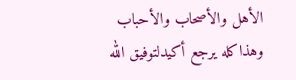الأهل والأصحاب والأحباب
وهذاكله يرجع أكيدلتوفيق الله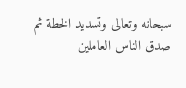سبحانه وتعالى وتسديد الخطة ثم صدق الناس العاملين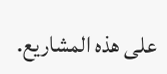على هذه المشاريع.